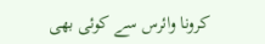کرونا وائرس سے کوئی بھی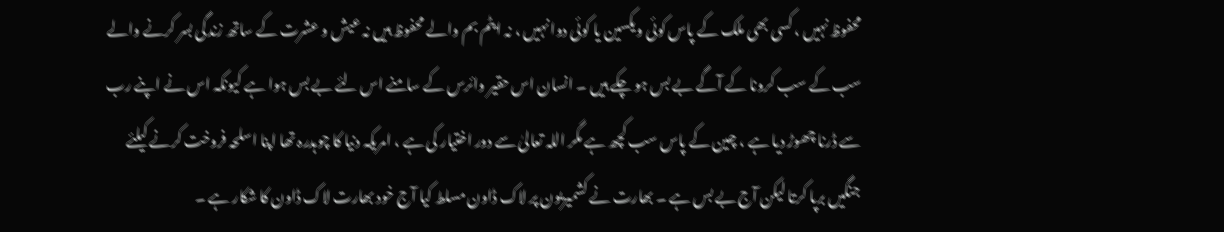محفوظ نہیں ، کسی بھی ملک کے پاس کوئی ویکسین یا کوئی دوا نہیں ، نہ ایٹم بم والے محفوظ ہیں نہ عیش و عشرت کے ساتھ زندگی بسر کرنے والے سب کے سب کرونا کے آگے بے بس ہو چکے ہیں ۔ انسان اس حقیر وائرس کے سامنے اس لئے بے بس ہوا ہے کیونکہ اس نے اپنے رب سے ڈرنا چھوڑ دیا ہے ، چین کے پاس سب کچھ ہے مگر اللہ تعالیٰ سے دور اختیار کی ہے ، امریکہ دنیا کا چوہدرہ تھا اپنا اسلحہ فروخت کرنے کیلئے جنگیں برپا کرتا لیکن آج بے بس ہے ۔ بھارت نے کشمیریون پر لاک ڈاون مسلط کیا آج خود بھارت لاک ڈاون کا شکار ہے ۔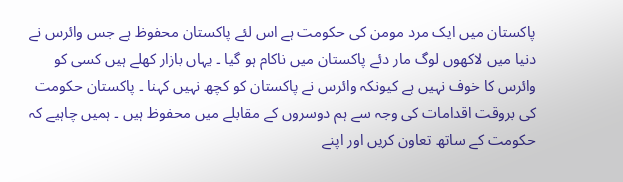پاکستان میں ایک مرد مومن کی حکومت ہے اس لئے پاکستان محفوظ ہے جس وائرس نے دنیا میں لاکھوں لوگ مار دئے پاکستان میں ناکام ہو گیا ۔ یہاں بازار کھلے ہیں کسی کو وائرس کا خوف نہیں ہے کیونکہ وائرس نے پاکستان کو کچھ نہیں کہنا ۔ پاکستان حکومت کی بروقت اقدامات کی وجہ سے ہم دوسروں کے مقابلے میں محفوظ ہیں ۔ ہمیں چاہیے کہ حکومت کے ساتھ تعاون کریں اور اپنے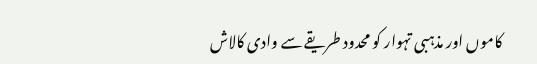کاموں اور مذہبی تہوار کو محدود طریقے سے وادی کالاش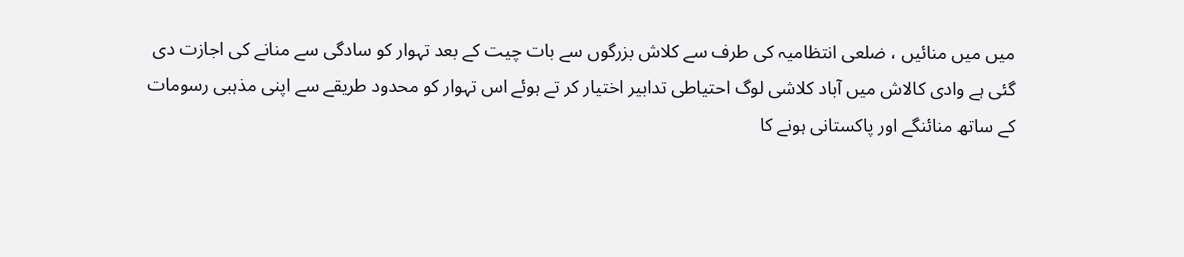میں میں منائیں ، ضلعی انتظامیہ کی طرف سے کلاش بزرگوں سے بات چیت کے بعد تہوار کو سادگی سے منانے کی اجازت دی گئی ہے وادی کالاش میں آباد کلاشی لوگ احتیاطی تدابیر اختیار کر تے ہوئے اس تہوار کو محدود طریقے سے اپنی مذہبی رسومات کے ساتھ منائنگے اور پاکستانی ہونے کا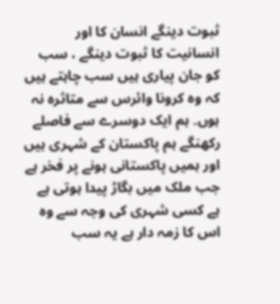ثبوت دینگے انسان کا اور انسانیت کا ثبوت دینگے ، سب کو جان پیاری ہیں سب چاہتے ہیں کہ وہ کرونا وائرس سے متاثرہ نہ ہوں۔ ہم ایک دوسرے سے فاصلے رکھنگے ہم پاکستان کے شہری ہیں اور ہمیں پاکستانی ہونے پر فخر ہے جب ملک میں بگاڑ پیدا ہوتی ہے ہے کسی شہری کی وجہ سے وہ اس کا زمہ دار ہے یہ سب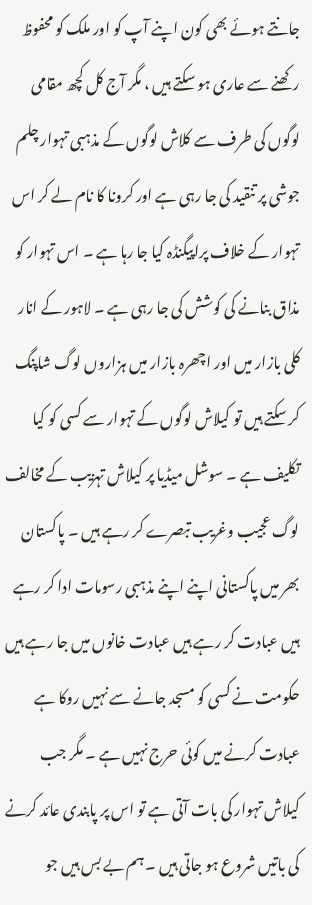جانتے ہوئے بھی کون اپنے آپ کو اور ملک کو محفوظ رکھنے سے عاری ہو سکتے ہیں ، مگر آج کل کچھ مقامی لوگوں کی طرف سے کلاش لوگوں کے مذہبی تہوار چلم جوشی پر تنقید کی جا رہی ہے اور کرونا کا نام لے کر اس تہوار کے خلاف پراپیگنڈہ کیا جا رہا ہے ۔ اس تہوار کو مذاق بنانے کی کوشش کی جا رہی ہے ۔ لاہور کے انار کلی بازار میں اور اچھرہ بازار میں ہزاروں لوگ شاپنگ کر سکتے ہیں تو کیلاش لوگوں کے تہوار سے کسی کو کیا تکلیف ہے ۔ سوشل میڈیا پر کیلاش تہزیب کے مخالف لوگ عجیب وغریب تبصرے کر رہے ہیں ۔ پاکستان بھر میں پاکستانی اپنے اپنے مذہبی رسومات ادا کر رہے ہیں عبادت کر رہے ہیں عبادت خانوں میں جا رہے ہیں حکومت نے کسی کو مسجد جانے سے نہیں روکا ہے عبادت کرنے میں کوئی حرج نہیں ہے ۔ مگر جب کیلاش تہوار کی بات آتی ہے تو اس پر پابندی عائد کرنے کی باتیں شروع ہو جاتی ہیں ۔ ہم بے بس ہیں جو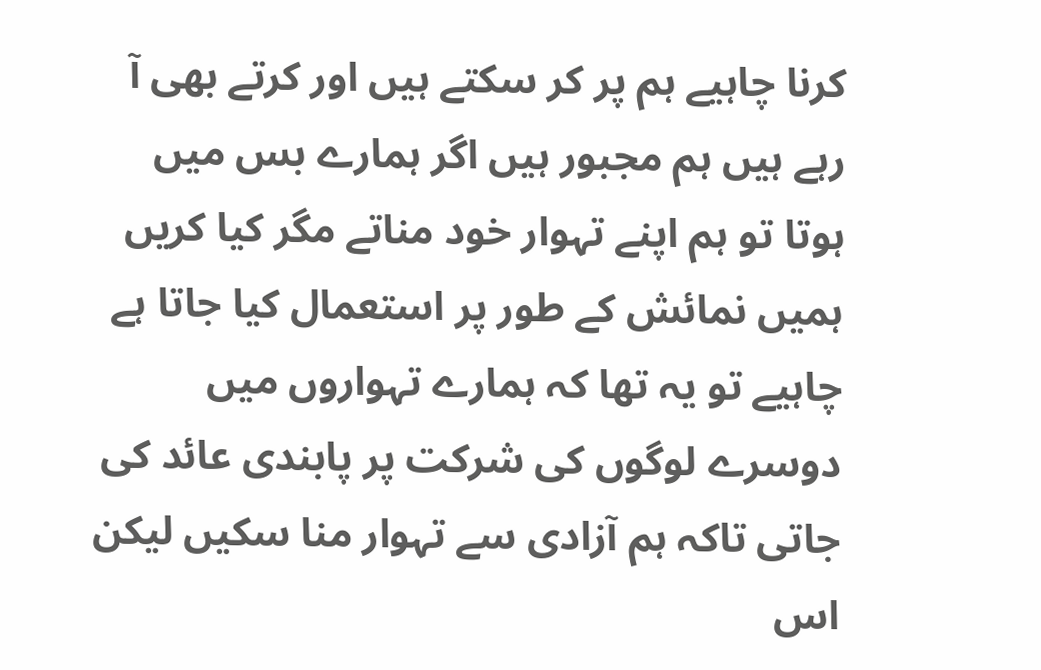کرنا چاہیے ہم پر کر سکتے ہیں اور کرتے بھی آ رہے ہیں ہم مجبور ہیں اگر ہمارے بس میں ہوتا تو ہم اپنے تہوار خود مناتے مگر کیا کریں ہمیں نمائش کے طور پر استعمال کیا جاتا ہے چاہیے تو یہ تھا کہ ہمارے تہواروں میں دوسرے لوگوں کی شرکت پر پابندی عائد کی جاتی تاکہ ہم آزادی سے تہوار منا سکیں لیکن اس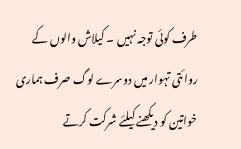طرف کوئی توجہ نہیں ۔ کیلاش والوں کے روائتی تہوار میں دوسرے لوگ صرف ہماری خواتین کو دیکھنے کیلئے شرکت کرتے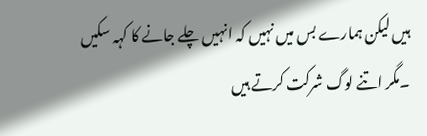ہیں لیکن ہمارے بس میں نہیں کہ انہیں چلے جانے کا کہہ سکیں ۔مگر اتنے لوگ شرکت کرتے ہیں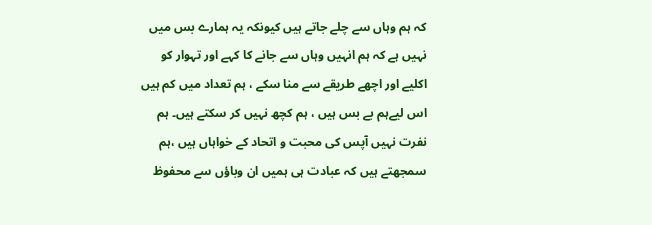کہ ہم وہاں سے چلے جاتے ہیں کیونکہ یہ ہمارے بس میں نہیں ہے کہ ہم انہیں وہاں سے جانے کا کہے اور تہوار کو اکلیے اور اچھے طریقے سے منا سکے ، ہم تعداد میں کم ہیں اس لیےہم بے بس ہیں ، ہم کچھ نہیں کر سکتے ہیں۔ ہم نفرت نہیں آپس کی محبت و اتحاد کے خواہاں ہیں ،ہم سمجھتے ہیں کہ عبادت ہی ہمیں ان وباؤں سے محفوظ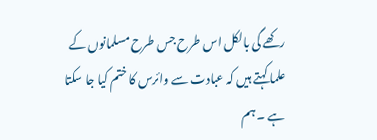رکھے گی بالکل اس طرح جس طرح مسلمانوں کے علما کہتے ہیں کہ عبادت سے وائرس کا ختم کیا جا سکتا ہے ۔ ہم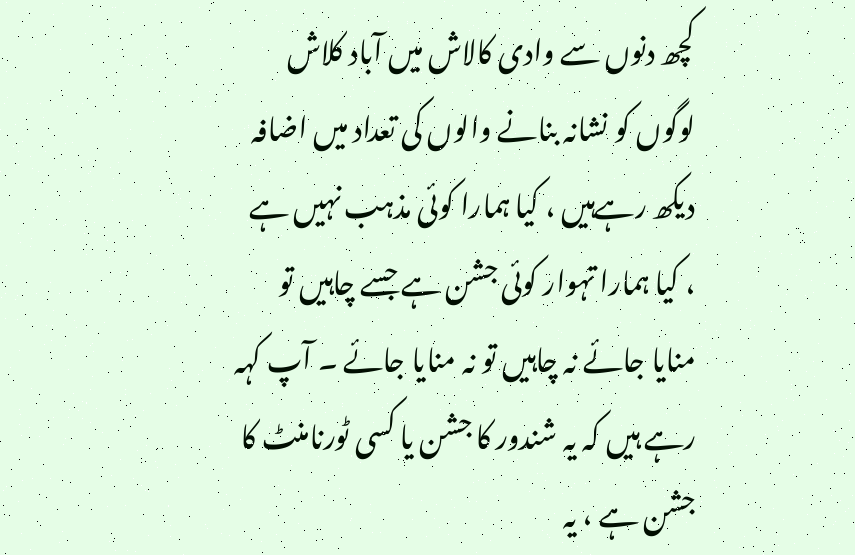کچھ دنوں سے وادی کالاش میں آباد کلاش لوگوں کو نشانہ بنانے والوں کی تعداد میں اضافہ دیکھ رہےہیں ، کیا ہمارا کوئی مذہب نہیں ہے ، کیا ہمارا تہوار کوئی جشن ہے جسے چاہیں تو منایا جائے نہ چاہیں تو نہ منایا جائے ۔ آپ کہہ رہے ہیں کہ یہ شندور کا جشن یا کسی ٹورنامنٹ کا جشن ہے ، یہ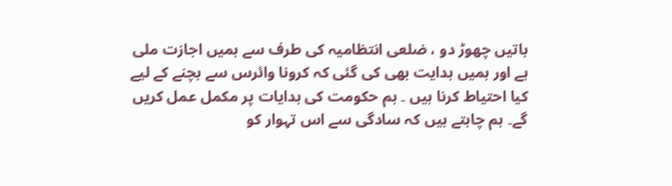باتیں چھوڑ دو ، ضلعی انتظامیہ کی طرف سے ہمیں اجازت ملی ہے اور ہمیں ہدایت بھی کی گئی کہ کرونا وائرس سے بچنے کے لیے کیا احتیاط کرنا ہیں ۔ ہم حکومت کی ہدایات پر مکمل عمل کریں گے۔ ہم چاہتے ہیں کہ سادگی سے اس تہوار کو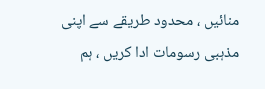منائیں ، محدود طریقے سے اپنی مذہبی رسومات ادا کریں ، ہم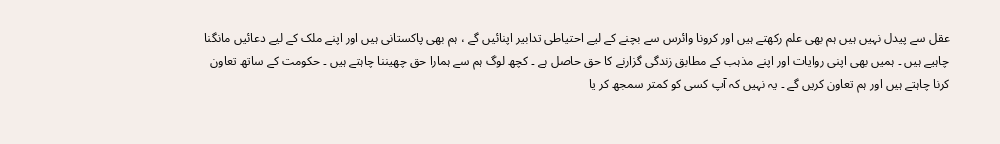عقل سے پیدل نہیں ہیں ہم بھی علم رکھتے ہیں اور کرونا وائرس سے بچنے کے لیے احتیاطی تدابیر اپنائیں گے ، ہم بھی پاکستانی ہیں اور اپنے ملک کے لیے دعائیں مانگنا چاہیے ہیں ۔ ہمیں بھی اپنی روایات اور اپنے مذہب کے مطابق زندگی گزارنے کا حق حاصل ہے ۔ کچھ لوگ ہم سے ہمارا حق چھیننا چاہتے ہیں ۔ حکومت کے ساتھ تعاون کرنا چاہتے ہیں اور ہم تعاون کریں گے ۔ یہ نہیں کہ آپ کسی کو کمتر سمجھ کر یا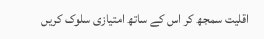اقلیت سمجھ کر اس کے ساتھ امتیازی سلوک کریں